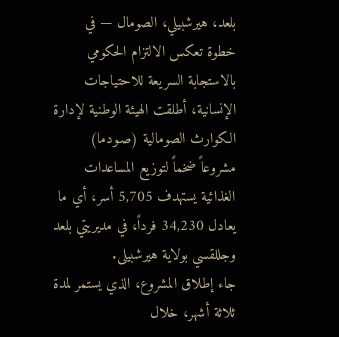بلعد، هيرشبيلي، الصومال — في خطوة تعكس الالتزام الحكومي بالاستجابة السريعة للاحتياجات الإنسانية، أطلقت الهيئة الوطنية لإدارة الكوارث الصومالية (صـودما) مشروعاً ضخماً لتوزيع المساعدات الغذائية يستهدف 5,705 أسر، أي ما يعادل 34,230 فرداً، في مديريتي بلعد وجللقسي بولاية هيرشبيلى.
جاء إطلاق المشروع، الذي يستمر لمدة ثلاثة أشهر، خلال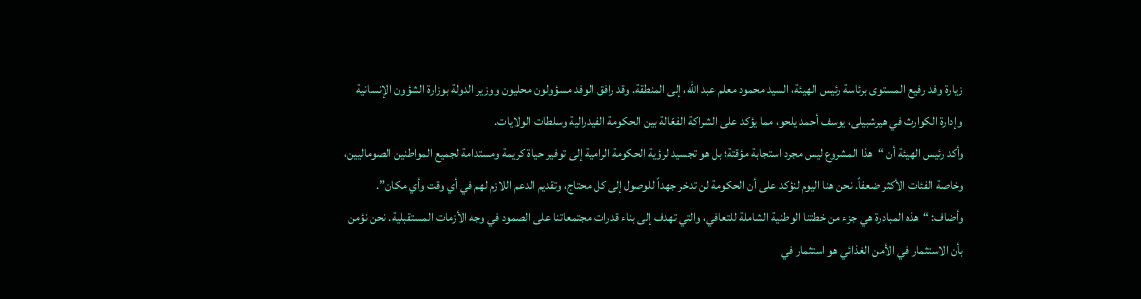زيارة وفد رفيع المستوى برئاسة رئيس الهيئة، السيد محمود معلم عبد الله، إلى المنطقة. وقد رافق الوفد مسؤولون محليون ووزير الدولة بوزارة الشؤون الإنسانية وإدارة الكوارث في هيرشبيلى، يوسف أحمد يلحو، مما يؤكد على الشراكة الفعّالة بين الحكومة الفيدرالية وسلطات الولايات.
وأكد رئيس الهيئة أن “هذا المشروع ليس مجرد استجابة مؤقتة؛ بل هو تجسيد لرؤية الحكومة الرامية إلى توفير حياة كريمة ومستدامة لجميع المواطنين الصوماليين، وخاصة الفئات الأكثر ضعفاً. نحن هنا اليوم لنؤكد على أن الحكومة لن تدخر جهداً للوصول إلى كل محتاج، وتقديم الدعم اللازم لهم في أي وقت وأي مكان”.
وأضاف: “هذه المبادرة هي جزء من خطتنا الوطنية الشاملة للتعافي، والتي تهدف إلى بناء قدرات مجتمعاتنا على الصمود في وجه الأزمات المستقبلية. نحن نؤمن بأن الاستثمار في الأمن الغذائي هو استثمار في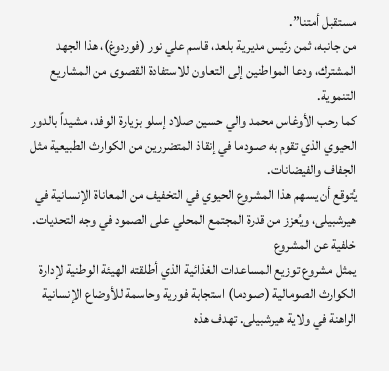مستقبل أمتنا”.
من جانبه، ثمن رئيس مديرية بلعد، قاسم علي نور (فوردوغ)، هذا الجهد المشترك، ودعا المواطنين إلى التعاون للاستفادة القصوى من المشاريع التنموية.
كما رحب الأوغاس محمد والي حسين صلاد إسلو بزيارة الوفد، مشيداً بالدور الحيوي الذي تقوم به صـودما في إنقاذ المتضررين من الكوارث الطبيعية مثل الجفاف والفيضانات.
يُتوقع أن يسهم هذا المشروع الحيوي في التخفيف من المعاناة الإنسانية في هيرشبيلى، ويُعزز من قدرة المجتمع المحلي على الصمود في وجه التحديات.
خلفية عن المشروع
يمثل مشروع توزيع المساعدات الغذائية الذي أطلقته الهيئة الوطنية لإدارة الكوارث الصومالية (صـودما) استجابة فورية وحاسمة للأوضاع الإنسانية الراهنة في ولاية هيرشبيلى. تهدف هذه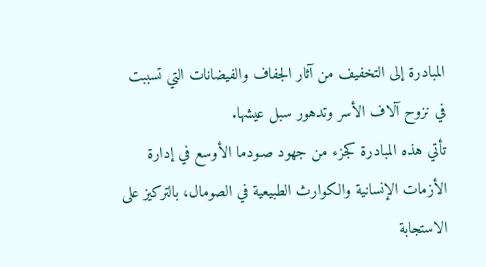المبادرة إلى التخفيف من آثار الجفاف والفيضانات التي تسببت في نزوح آلاف الأسر وتدهور سبل عيشها.
تأتي هذه المبادرة كجزء من جهود صـودما الأوسع في إدارة الأزمات الإنسانية والكوارث الطبيعية في الصومال، بالتركيز على الاستجابة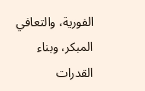الفورية، والتعافي المبكر، وبناء القدرات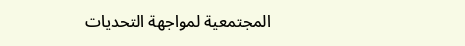المجتمعية لمواجهة التحديات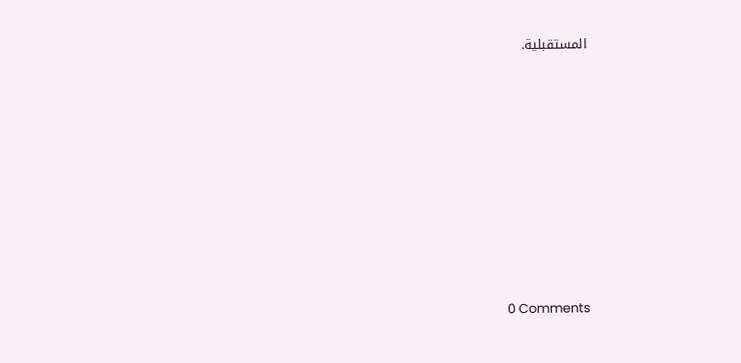المستقبلية.













0 Comments